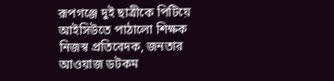রূপগঞ্জে দুই ছাত্রীকে পিটিয়ে আইসিউতে পাঠালো শিক্ষক
নিজস্ব প্রতিবেদক, জনতার আওয়াজ ডটকম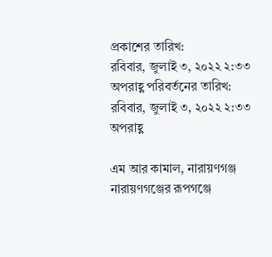প্রকাশের তারিখ:
রবিবার, জুলাই ৩, ২০২২ ২:৩৩ অপরাহ্ণ পরিবর্তনের তারিখ:
রবিবার, জুলাই ৩, ২০২২ ২:৩৩ অপরাহ্ণ

এম আর কামাল, নারায়ণগঞ্জ
নারায়ণগঞ্জের রূপগঞ্জে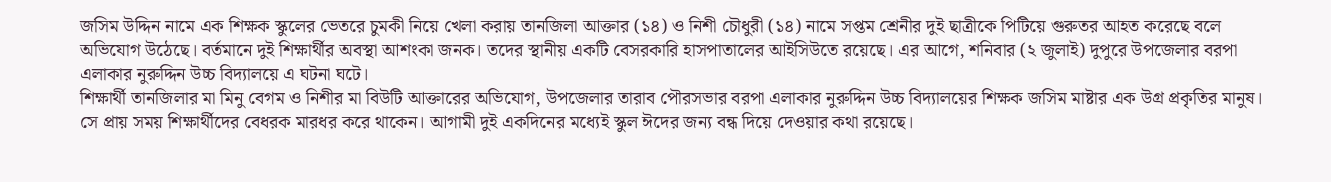জসিম উদ্দিন নামে এক শিক্ষক স্কুলের ভেতরে চুমকী নিয়ে খেলা করায় তানজিলা আক্তার (১৪) ও নিশী চৌধুরী (১৪) নামে সপ্তম শ্রেনীর দুই ছাত্রীকে পিটিয়ে গুরুতর আহত করেছে বলে অভিযোগ উঠেছে। বর্তমানে দুই শিক্ষার্থীর অবস্থা আশংকা জনক। তদের স্থানীয় একটি বেসরকারি হাসপাতালের আইসিউতে রয়েছে। এর আগে, শনিবার (২ জুলাই) দুপুরে উপজেলার বরপা এলাকার নুরুদ্দিন উচ্চ বিদ্যালয়ে এ ঘটনা ঘটে।
শিক্ষার্থী তানজিলার মা মিনু বেগম ও নিশীর মা বিউটি আক্তারের অভিযোগ, উপজেলার তারাব পৌরসভার বরপা এলাকার নুরুদ্দিন উচ্চ বিদ্যালয়ের শিক্ষক জসিম মাষ্টার এক উগ্র প্রকৃতির মানুষ। সে প্রায় সময় শিক্ষার্থীদের বেধরক মারধর করে থাকেন। আগামী দুই একদিনের মধ্যেই স্কুল ঈদের জন্য বন্ধ দিয়ে দেওয়ার কথা রয়েছে।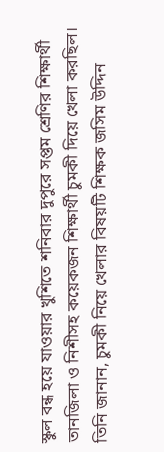স্কুল বন্ধ হয়ে যাওয়ার খুশিতে শনিবার দুপুরে সপ্তম শ্রেণির শিক্ষার্থী তানজিলা ও নিশীসহ কয়েকজন শিক্ষার্থী চুমকী দিয়ে খেলা করছিল।
তিনি জানান, চুমকী নিয়ে খেলার বিষয়টি শিক্ষক জসিম উদ্দিন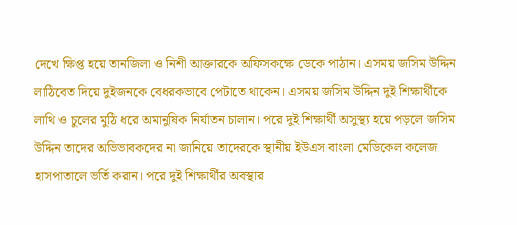দেখে ক্ষিপ্ত হয়ে তানজিলা ও নিশী আক্তারকে অফিসকক্ষে ডেকে পাঠান। এসময় জসিম উদ্দিন লাঠিবেত দিয়ে দুইজনকে বেধরকভাবে পেটাতে থাকেন। এসময় জসিম উদ্দিন দুই শিক্ষার্থীকে লাথি ও চুলের মুঠি ধরে অমানুষিক নির্যাতন চালান। পরে দুই শিক্ষার্থী অসুস্থ্য হয়ে পড়লে জসিম উদ্দিন তাদের অভিভাবকদের না জানিয়ে তাদেরকে স্থানীয় ইউএস বাংলা মেডিকেল কলেজ হাসপাতালে ভর্তি করান। পরে দুই শিক্ষার্থীর অবস্থার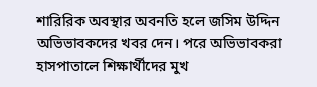শারিরিক অবস্থার অবনতি হলে জসিম উদ্দিন অভিভাবকদের খবর দেন। পরে অভিভাবকরা হাসপাতালে শিক্ষার্থীদের মুখ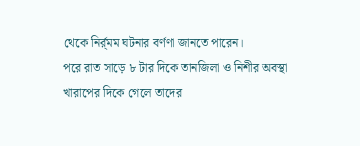থেকে নির্র্মম ঘটনার বর্ণণা জানতে পারেন।
পরে রাত সাড়ে ৮ টার দিকে তানজিলা ও নিশীর অবস্থা খারাপের দিকে গেলে তাদের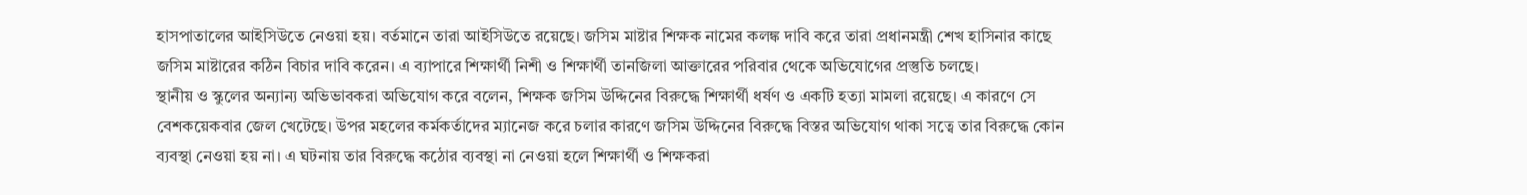হাসপাতালের আইসিউতে নেওয়া হয়। বর্তমানে তারা আইসিউতে রয়েছে। জসিম মাষ্টার শিক্ষক নামের কলঙ্ক দাবি করে তারা প্রধানমন্ত্রী শেখ হাসিনার কাছে জসিম মাষ্টারের কঠিন বিচার দাবি করেন। এ ব্যাপারে শিক্ষার্থী নিশী ও শিক্ষার্থী তানজিলা আক্তারের পরিবার থেকে অভিযোগের প্রস্তুতি চলছে।
স্থানীয় ও স্কুলের অন্যান্য অভিভাবকরা অভিযোগ করে বলেন, শিক্ষক জসিম উদ্দিনের বিরুদ্ধে শিক্ষার্থী ধর্ষণ ও একটি হত্যা মামলা রয়েছে। এ কারণে সে বেশকয়েকবার জেল খেটেছে। উপর মহলের কর্মকর্তাদের ম্যানেজ করে চলার কারণে জসিম উদ্দিনের বিরুদ্ধে বিস্তর অভিযোগ থাকা সত্বে তার বিরুদ্ধে কোন ব্যবস্থা নেওয়া হয় না। এ ঘটনায় তার বিরুদ্ধে কঠোর ব্যবস্থা না নেওয়া হলে শিক্ষার্থী ও শিক্ষকরা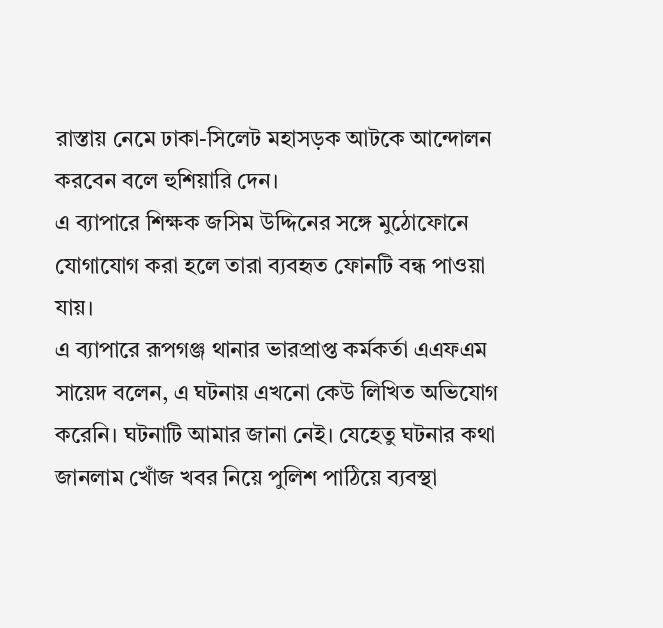রাস্তায় নেমে ঢাকা-সিলেট মহাসড়ক আটকে আন্দোলন করবেন বলে হুশিয়ারি দেন।
এ ব্যাপারে শিক্ষক জসিম উদ্দিনের সঙ্গে মুঠোফোনে যোগাযোগ করা হলে তারা ব্যবহৃত ফোনটি বন্ধ পাওয়া যায়।
এ ব্যাপারে রূপগঞ্জ থানার ভারপ্রাপ্ত কর্মকর্তা এএফএম সায়েদ বলেন, এ ঘটনায় এখনো কেউ লিখিত অভিযোগ করেনি। ঘটনাটি আমার জানা নেই। যেহেতু ঘটনার কথা জানলাম খোঁজ খবর নিয়ে পুলিশ পাঠিয়ে ব্যবস্থা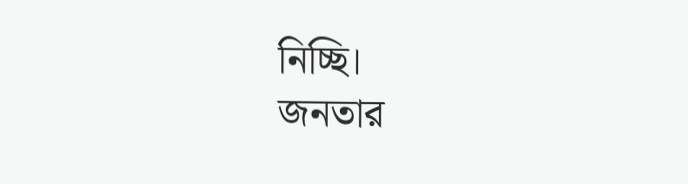নিচ্ছি।
জনতার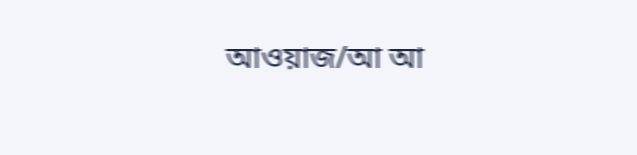আওয়াজ/আ আ